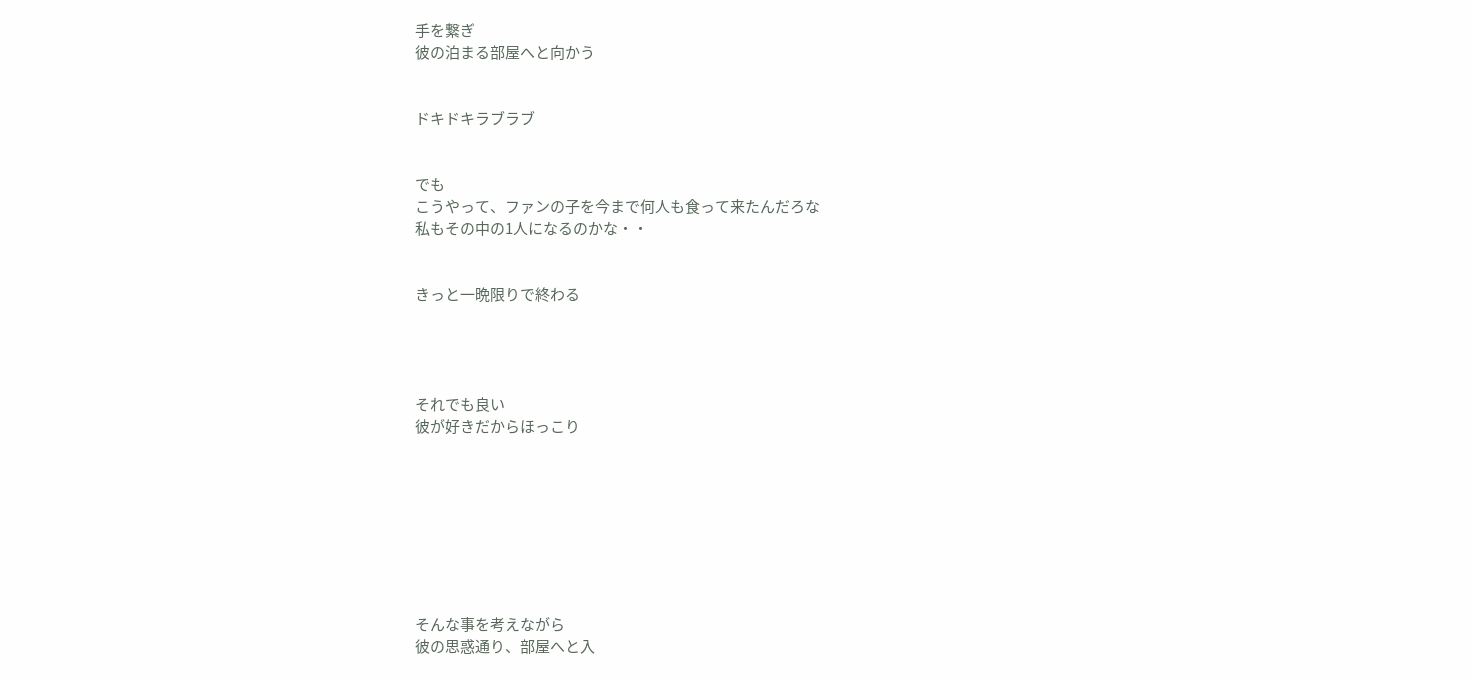手を繋ぎ
彼の泊まる部屋へと向かう


ドキドキラブラブ


でも
こうやって、ファンの子を今まで何人も食って来たんだろな
私もその中の1人になるのかな・・


きっと一晩限りで終わる




それでも良い
彼が好きだからほっこり








そんな事を考えながら
彼の思惑通り、部屋へと入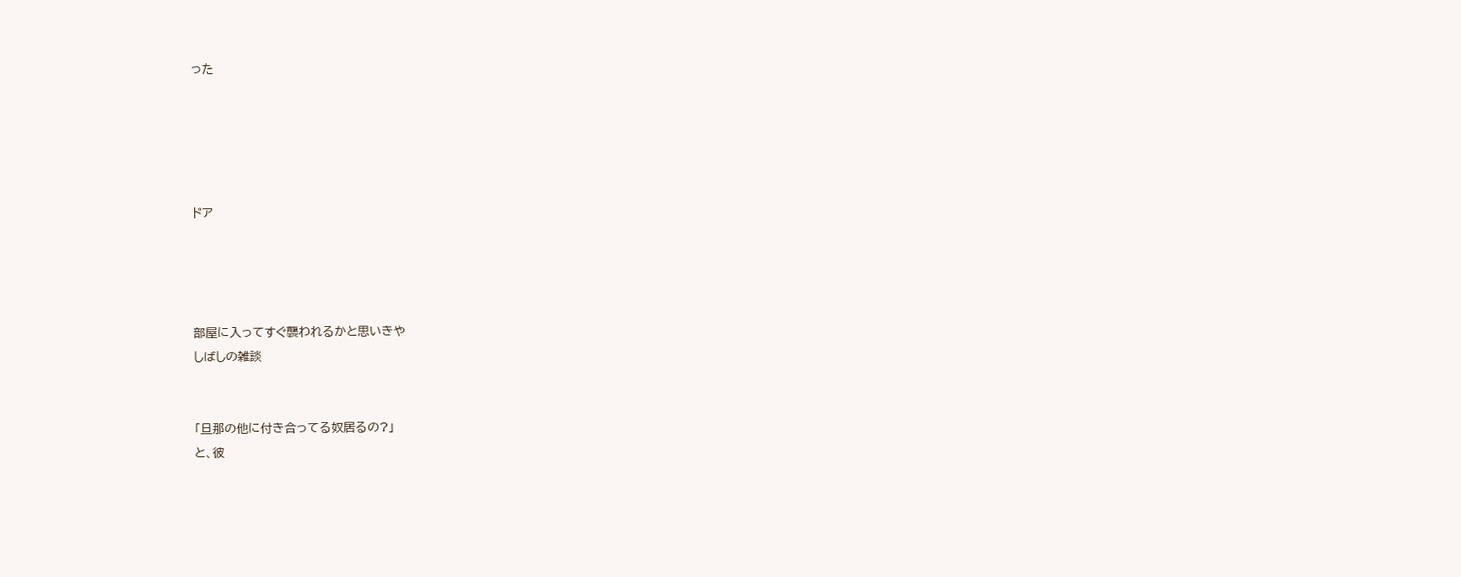った





ドア




部屋に入ってすぐ襲われるかと思いきや
しばしの雑談


「旦那の他に付き合ってる奴居るの?」
と、彼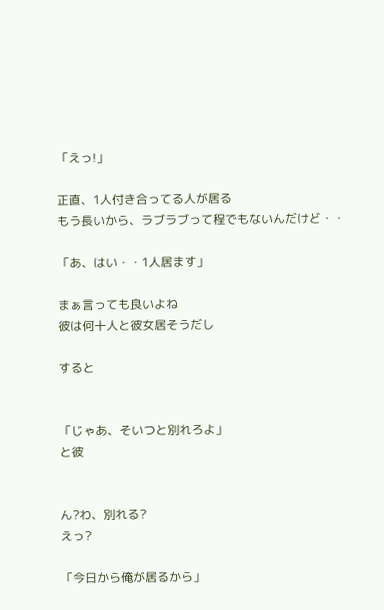「えっ!」

正直、1人付き合ってる人が居る
もう長いから、ラブラブって程でもないんだけど・・

「あ、はい・・1人居ます」

まぁ言っても良いよね
彼は何十人と彼女居そうだし

すると


「じゃあ、そいつと別れろよ」
と彼


ん?わ、別れる?
えっ?

「今日から俺が居るから」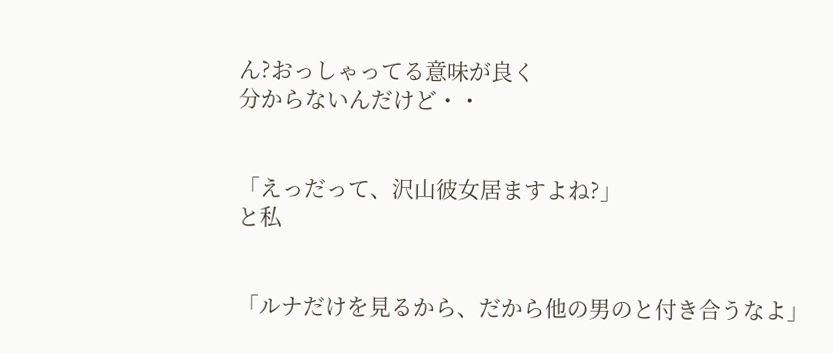ん?おっしゃってる意味が良く
分からないんだけど・・


「えっだって、沢山彼女居ますよね?」
と私


「ルナだけを見るから、だから他の男のと付き合うなよ」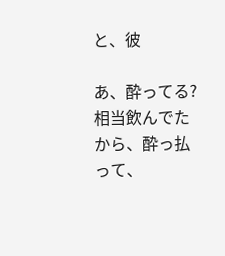と、彼

あ、酔ってる?
相当飲んでたから、酔っ払って、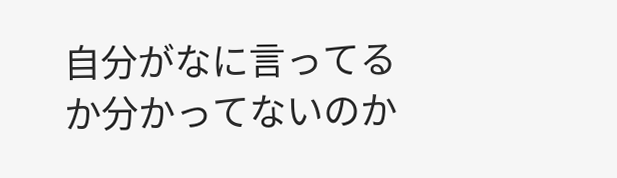自分がなに言ってるか分かってないのか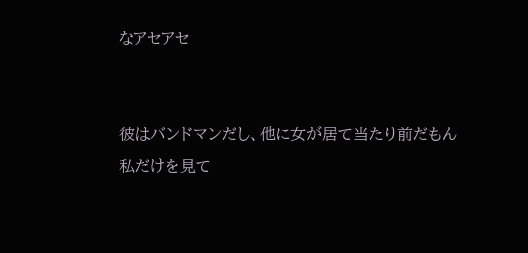なアセアセ


彼はバンドマンだし、他に女が居て当たり前だもん
私だけを見て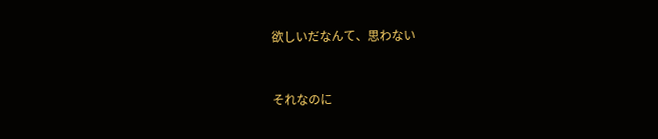欲しいだなんて、思わない


それなのに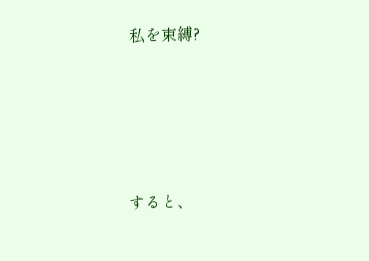私を束縛?




すると、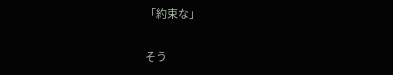「約束な」

そう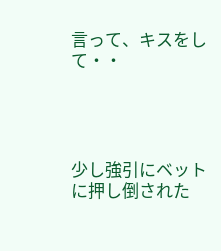言って、キスをして・・




少し強引にベットに押し倒された